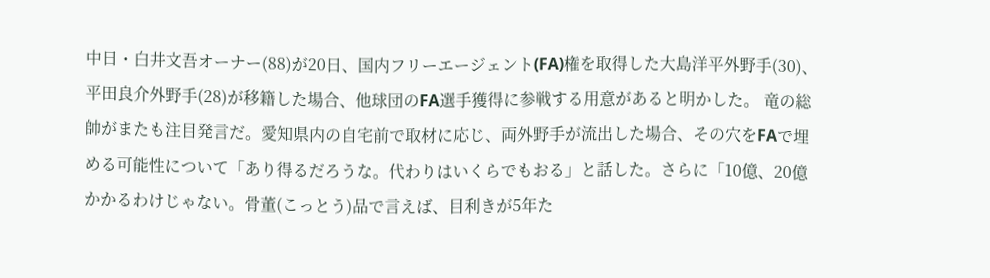中日・白井文吾オーナー(88)が20日、国内フリーエージェント(FA)権を取得した大島洋平外野手(30)、平田良介外野手(28)が移籍した場合、他球団のFA選手獲得に参戦する用意があると明かした。 竜の総帥がまたも注目発言だ。愛知県内の自宅前で取材に応じ、両外野手が流出した場合、その穴をFAで埋める可能性について「あり得るだろうな。代わりはいくらでもおる」と話した。さらに「10億、20億かかるわけじゃない。骨董(こっとう)品で言えば、目利きが5年た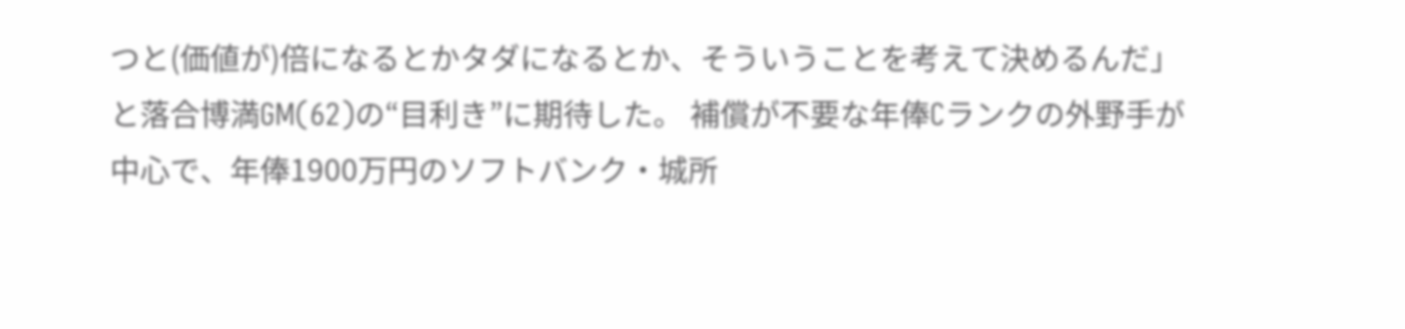つと(価値が)倍になるとかタダになるとか、そういうことを考えて決めるんだ」と落合博満GM(62)の“目利き”に期待した。 補償が不要な年俸Cランクの外野手が中心で、年俸1900万円のソフトバンク・城所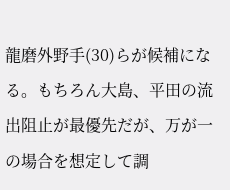龍磨外野手(30)らが候補になる。もちろん大島、平田の流出阻止が最優先だが、万が一の場合を想定して調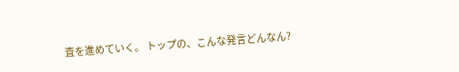査を進めていく。 トップの、こんな発言どんなん?